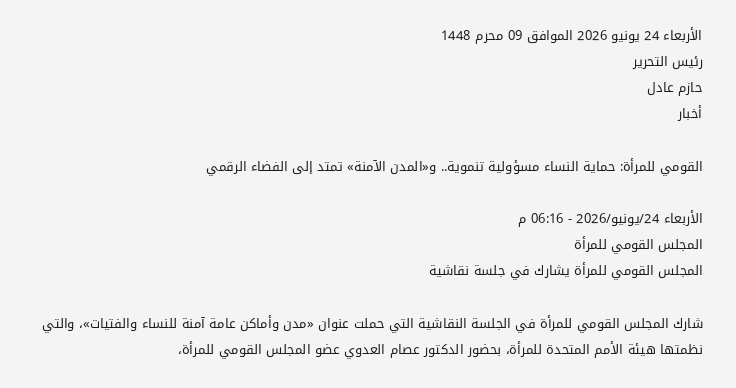الأربعاء 24 يونيو 2026 الموافق 09 محرم 1448
رئيس التحرير
حازم عادل
أخبار

القومي للمرأة: حماية النساء مسؤولية تنموية.. و«المدن الآمنة» تمتد إلى الفضاء الرقمي

الأربعاء 24/يونيو/2026 - 06:16 م
المجلس القومي للمرأة
المجلس القومي للمرأة يشارك في جلسة نقاشية

شارك المجلس القومي للمرأة في الجلسة النقاشية التي حملت عنوان «مدن وأماكن عامة آمنة للنساء والفتيات»، والتي نظمتها هيئة الأمم المتحدة للمرأة، بحضور الدكتور عصام العدوي عضو المجلس القومي للمرأة،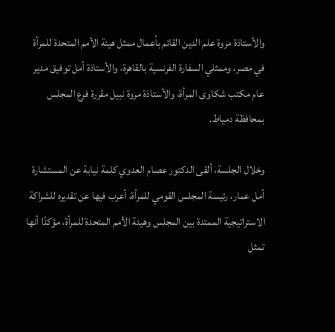والأستاذة مروة علم الدين القائم بأعمال ممثل هيئة الأمم المتحدة للمرأة في مصر، وممثلي السفارة الفرنسية بالقاهرة، والأستاذة أمل توفيق مدير عام مكتب شكاوى المرأة، والأستاذة مروة نبيل مقررة فرع المجلس بمحافظة دمياط.

وخلال الجلسة، ألقى الدكتور عصام العدوي كلمة نيابة عن المستشارة أمل عمار، رئيسة المجلس القومي للمرأة، أعرب فيها عن تقديره للشراكة الاستراتيجية الممتدة بين المجلس وهيئة الأمم المتحدة للمرأة، مؤكدًا أنها تمثل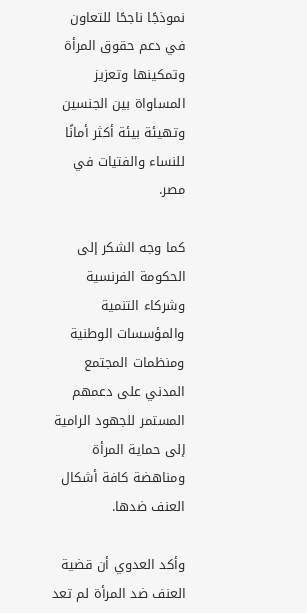نموذجًا ناجحًا للتعاون في دعم حقوق المرأة وتمكينها وتعزيز المساواة بين الجنسين وتهيئة بيئة أكثر أمانًا للنساء والفتيات في مصر.

كما وجه الشكر إلى الحكومة الفرنسية وشركاء التنمية والمؤسسات الوطنية ومنظمات المجتمع المدني على دعمهم المستمر للجهود الرامية إلى حماية المرأة ومناهضة كافة أشكال العنف ضدها.

وأكد العدوي أن قضية العنف ضد المرأة لم تعد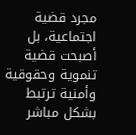مجرد قضية اجتماعية، بل أصبحت قضية تنموية وحقوقية وأمنية ترتبط بشكل مباشر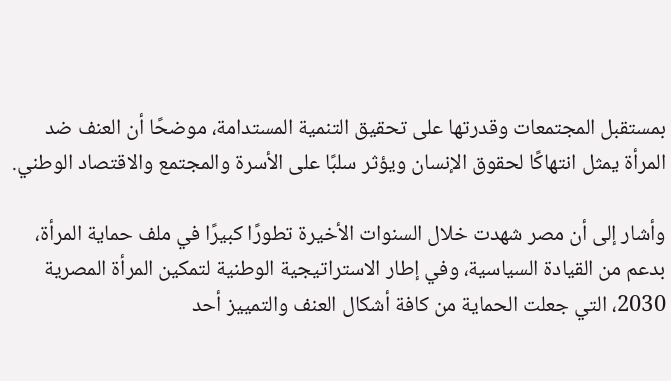بمستقبل المجتمعات وقدرتها على تحقيق التنمية المستدامة، موضحًا أن العنف ضد المرأة يمثل انتهاكًا لحقوق الإنسان ويؤثر سلبًا على الأسرة والمجتمع والاقتصاد الوطني.

وأشار إلى أن مصر شهدت خلال السنوات الأخيرة تطورًا كبيرًا في ملف حماية المرأة، بدعم من القيادة السياسية، وفي إطار الاستراتيجية الوطنية لتمكين المرأة المصرية 2030، التي جعلت الحماية من كافة أشكال العنف والتمييز أحد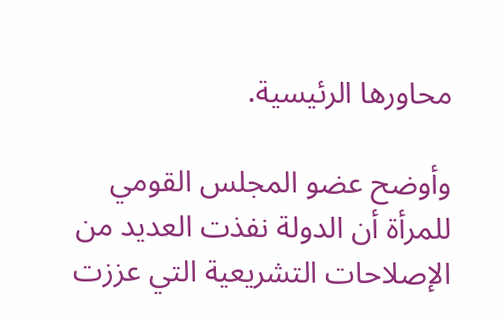محاورها الرئيسية.

وأوضح عضو المجلس القومي للمرأة أن الدولة نفذت العديد من الإصلاحات التشريعية التي عززت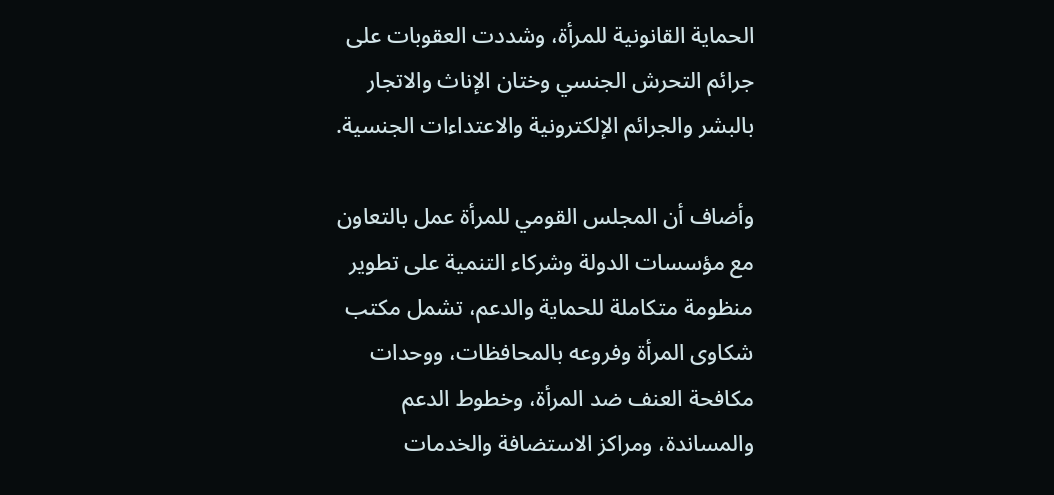الحماية القانونية للمرأة، وشددت العقوبات على جرائم التحرش الجنسي وختان الإناث والاتجار بالبشر والجرائم الإلكترونية والاعتداءات الجنسية.

وأضاف أن المجلس القومي للمرأة عمل بالتعاون مع مؤسسات الدولة وشركاء التنمية على تطوير منظومة متكاملة للحماية والدعم، تشمل مكتب شكاوى المرأة وفروعه بالمحافظات، ووحدات مكافحة العنف ضد المرأة، وخطوط الدعم والمساندة، ومراكز الاستضافة والخدمات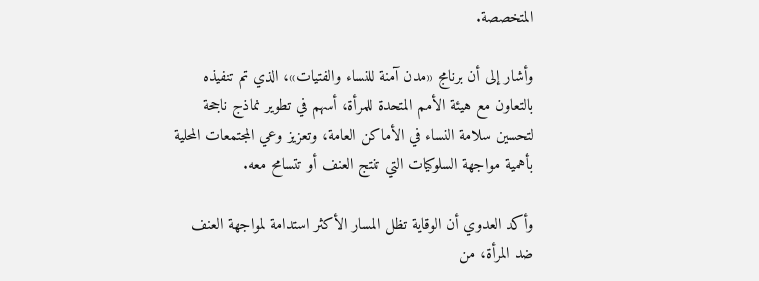المتخصصة.

وأشار إلى أن برنامج «مدن آمنة للنساء والفتيات»، الذي تم تنفيذه بالتعاون مع هيئة الأمم المتحدة للمرأة، أسهم في تطوير نماذج ناجحة لتحسين سلامة النساء في الأماكن العامة، وتعزيز وعي المجتمعات المحلية بأهمية مواجهة السلوكيات التي تنتج العنف أو تتسامح معه.

وأكد العدوي أن الوقاية تظل المسار الأكثر استدامة لمواجهة العنف ضد المرأة، من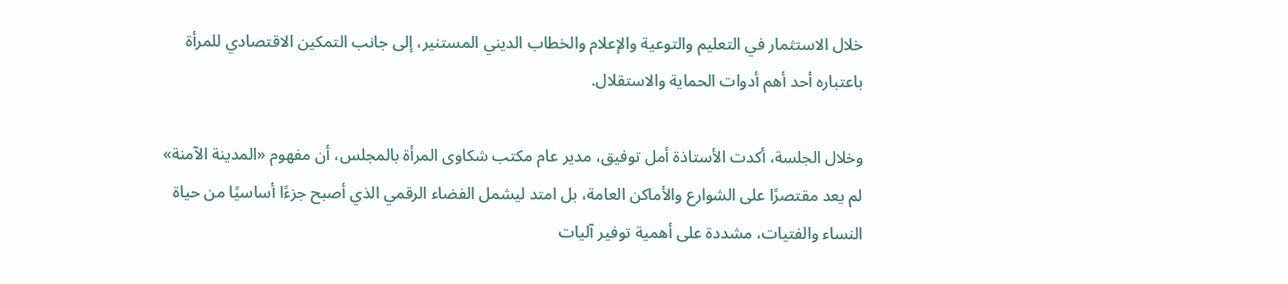خلال الاستثمار في التعليم والتوعية والإعلام والخطاب الديني المستنير، إلى جانب التمكين الاقتصادي للمرأة باعتباره أحد أهم أدوات الحماية والاستقلال.

وخلال الجلسة، أكدت الأستاذة أمل توفيق، مدير عام مكتب شكاوى المرأة بالمجلس، أن مفهوم «المدينة الآمنة» لم يعد مقتصرًا على الشوارع والأماكن العامة، بل امتد ليشمل الفضاء الرقمي الذي أصبح جزءًا أساسيًا من حياة النساء والفتيات، مشددة على أهمية توفير آليات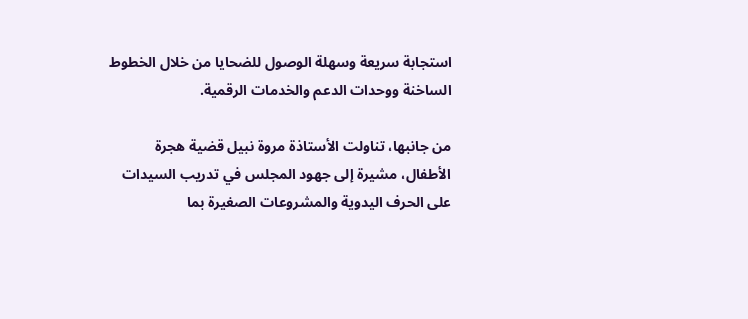استجابة سريعة وسهلة الوصول للضحايا من خلال الخطوط الساخنة ووحدات الدعم والخدمات الرقمية.

من جانبها، تناولت الأستاذة مروة نبيل قضية هجرة الأطفال، مشيرة إلى جهود المجلس في تدريب السيدات على الحرف اليدوية والمشروعات الصغيرة بما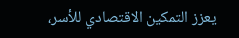يعزز التمكين الاقتصادي للأسر،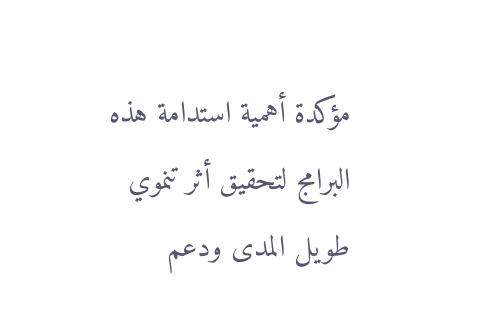مؤكدة أهمية استدامة هذه البرامج لتحقيق أثر تنموي طويل المدى ودعم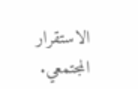الاستقرار المجتمعي.